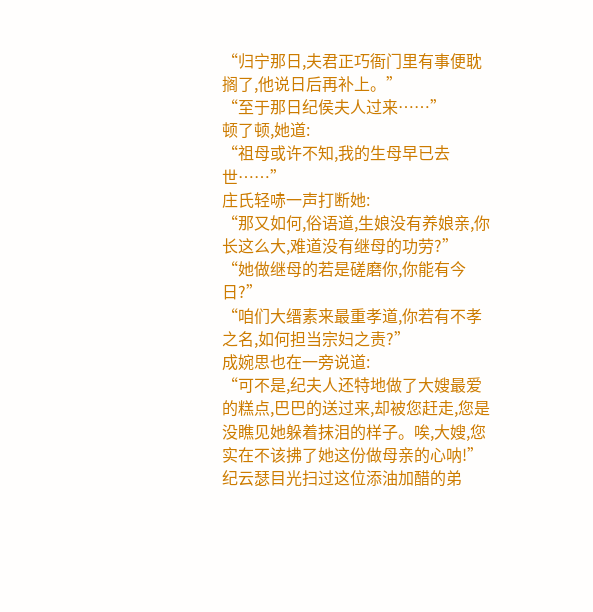“归宁那日,夫君正巧衙门里有事便耽搁了,他说日后再补上。”
“至于那日纪侯夫人过来……”
顿了顿,她道:
“祖母或许不知,我的生母早已去世……”
庄氏轻哧一声打断她:
“那又如何,俗语道,生娘没有养娘亲,你长这么大,难道没有继母的功劳?”
“她做继母的若是磋磨你,你能有今日?”
“咱们大缙素来最重孝道,你若有不孝之名,如何担当宗妇之责?”
成婉思也在一旁说道:
“可不是,纪夫人还特地做了大嫂最爱的糕点,巴巴的送过来,却被您赶走,您是没瞧见她躲着抹泪的样子。唉,大嫂,您实在不该拂了她这份做母亲的心呐!”
纪云瑟目光扫过这位添油加醋的弟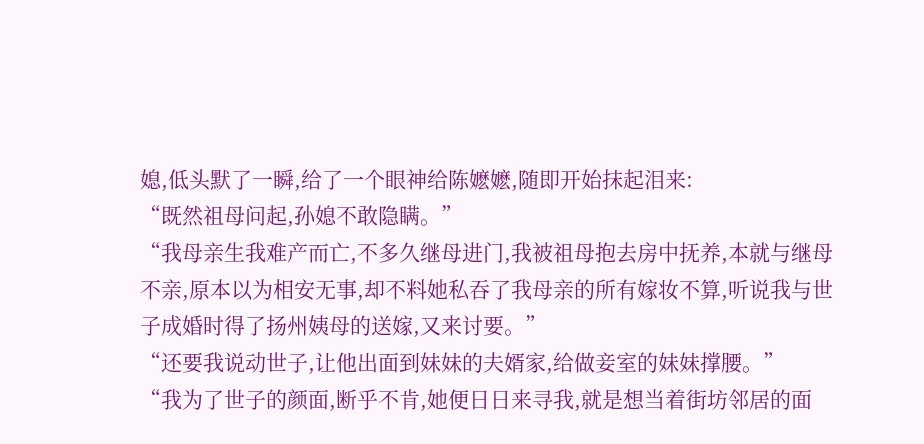媳,低头默了一瞬,给了一个眼神给陈嬷嬷,随即开始抹起泪来:
“既然祖母问起,孙媳不敢隐瞒。”
“我母亲生我难产而亡,不多久继母进门,我被祖母抱去房中抚养,本就与继母不亲,原本以为相安无事,却不料她私吞了我母亲的所有嫁妆不算,听说我与世子成婚时得了扬州姨母的送嫁,又来讨要。”
“还要我说动世子,让他出面到妹妹的夫婿家,给做妾室的妹妹撑腰。”
“我为了世子的颜面,断乎不肯,她便日日来寻我,就是想当着街坊邻居的面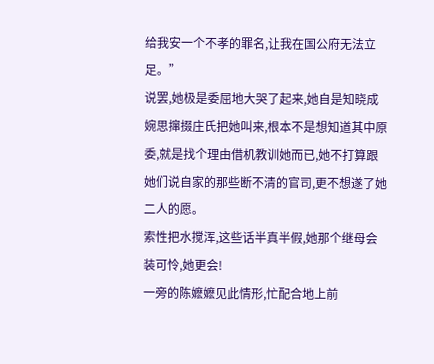给我安一个不孝的罪名,让我在国公府无法立足。”
说罢,她极是委屈地大哭了起来,她自是知晓成婉思撺掇庄氏把她叫来,根本不是想知道其中原委,就是找个理由借机教训她而已,她不打算跟她们说自家的那些断不清的官司,更不想遂了她二人的愿。
索性把水搅浑,这些话半真半假,她那个继母会装可怜,她更会!
一旁的陈嬷嬷见此情形,忙配合地上前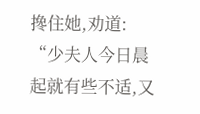搀住她,劝道:
“少夫人今日晨起就有些不适,又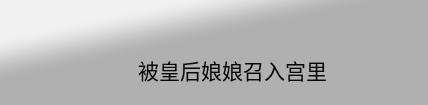被皇后娘娘召入宫里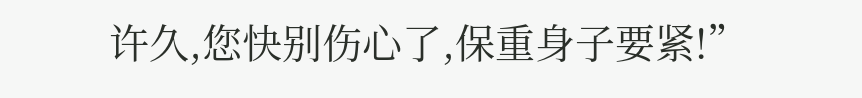许久,您快别伤心了,保重身子要紧!”